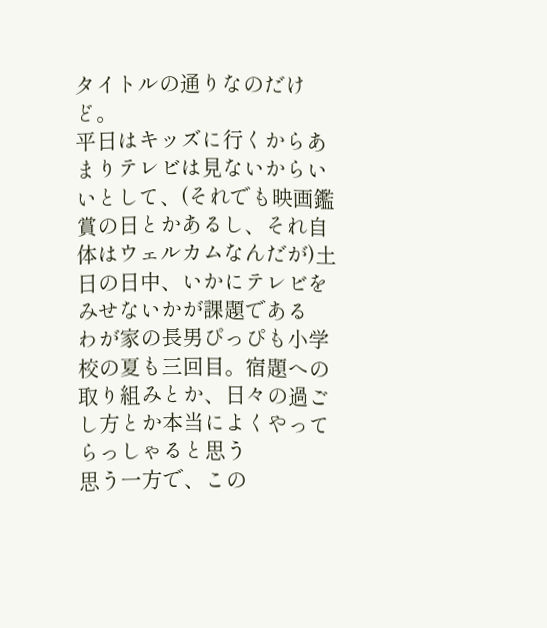タイトルの通りなのだけど。
平日はキッズに行くからあまりテレビは見ないからいいとして、(それでも映画鑑賞の日とかあるし、それ自体はウェルカムなんだが)土日の日中、いかにテレビをみせないかが課題である
わが家の長男ぴっぴも小学校の夏も三回目。宿題への取り組みとか、日々の過ごし方とか本当によくやってらっしゃると思う
思う一方で、この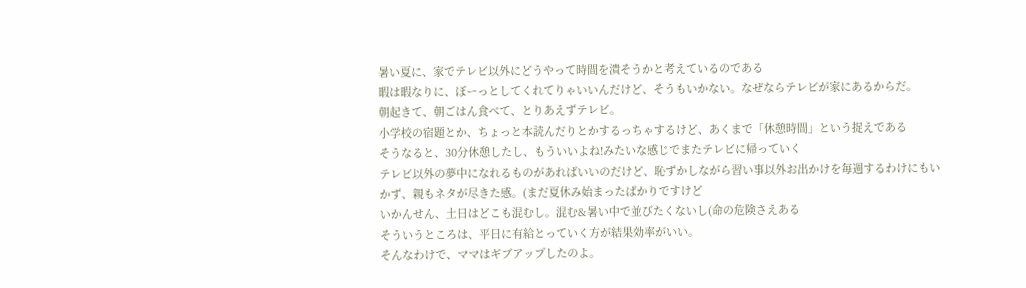暑い夏に、家でテレビ以外にどうやって時間を潰そうかと考えているのである
暇は暇なりに、ぼーっとしてくれてりゃいいんだけど、そうもいかない。なぜならテレビが家にあるからだ。
朝起きて、朝ごはん食べて、とりあえずテレビ。
小学校の宿題とか、ちょっと本読んだりとかするっちゃするけど、あくまで「休憩時間」という捉えである
そうなると、30分休憩したし、もういいよね!みたいな感じでまたテレビに帰っていく
テレビ以外の夢中になれるものがあればいいのだけど、恥ずかしながら習い事以外お出かけを毎週するわけにもいかず、親もネタが尽きた感。(まだ夏休み始まったばかりですけど
いかんせん、土日はどこも混むし。混む&暑い中で並びたくないし(命の危険さえある
そういうところは、平日に有給とっていく方が結果効率がいい。
そんなわけで、ママはギブアップしたのよ。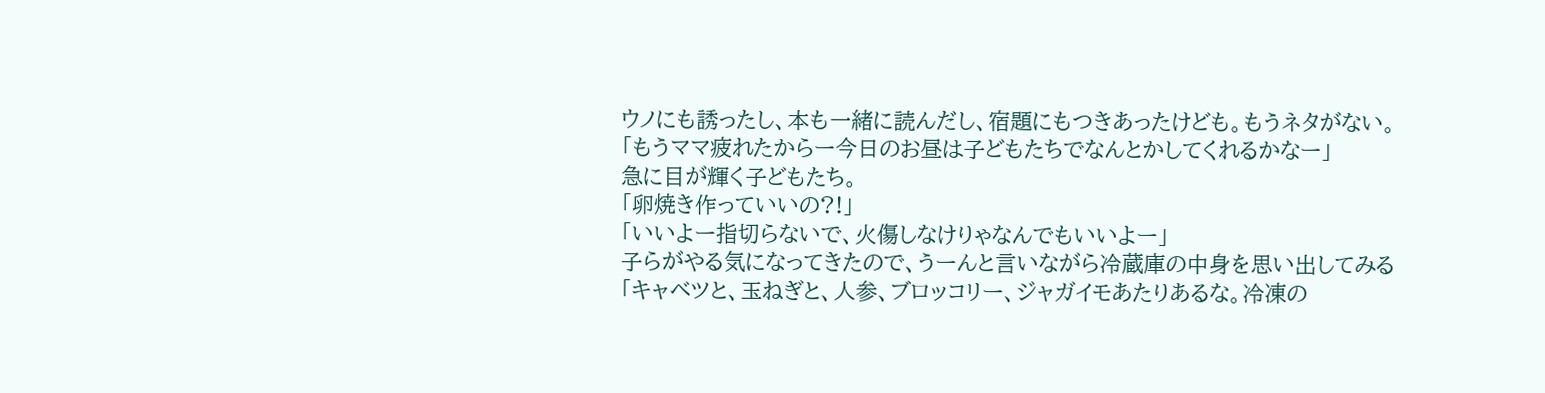ウノにも誘ったし、本も一緒に読んだし、宿題にもつきあったけども。もうネタがない。
「もうママ疲れたからー今日のお昼は子どもたちでなんとかしてくれるかなー」
急に目が輝く子どもたち。
「卵焼き作っていいの?!」
「いいよー指切らないで、火傷しなけりゃなんでもいいよー」
子らがやる気になってきたので、うーんと言いながら冷蔵庫の中身を思い出してみる
「キャベツと、玉ねぎと、人参、ブロッコリー、ジャガイモあたりあるな。冷凍の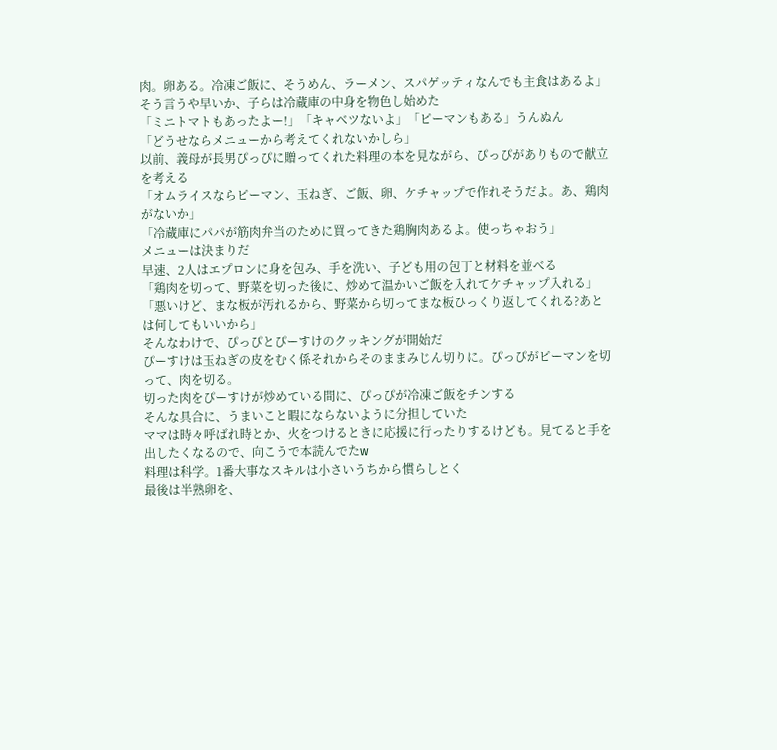肉。卵ある。冷凍ご飯に、そうめん、ラーメン、スパゲッティなんでも主食はあるよ」
そう言うや早いか、子らは冷蔵庫の中身を物色し始めた
「ミニトマトもあったよー!」「キャベツないよ」「ピーマンもある」うんぬん
「どうせならメニューから考えてくれないかしら」
以前、義母が長男ぴっぴに贈ってくれた料理の本を見ながら、ぴっぴがありもので献立を考える
「オムライスならピーマン、玉ねぎ、ご飯、卵、ケチャップで作れそうだよ。あ、鶏肉がないか」
「冷蔵庫にパパが筋肉弁当のために買ってきた鶏胸肉あるよ。使っちゃおう」
メニューは決まりだ
早速、2人はエプロンに身を包み、手を洗い、子ども用の包丁と材料を並べる
「鶏肉を切って、野菜を切った後に、炒めて温かいご飯を入れてケチャップ入れる」
「悪いけど、まな板が汚れるから、野菜から切ってまな板ひっくり返してくれる?あとは何してもいいから」
そんなわけで、ぴっぴとぴーすけのクッキングが開始だ
ぴーすけは玉ねぎの皮をむく係それからそのままみじん切りに。ぴっぴがピーマンを切って、肉を切る。
切った肉をぴーすけが炒めている間に、ぴっぴが冷凍ご飯をチンする
そんな具合に、うまいこと暇にならないように分担していた
ママは時々呼ばれ時とか、火をつけるときに応援に行ったりするけども。見てると手を出したくなるので、向こうで本読んでたw
料理は科学。1番大事なスキルは小さいうちから慣らしとく
最後は半熟卵を、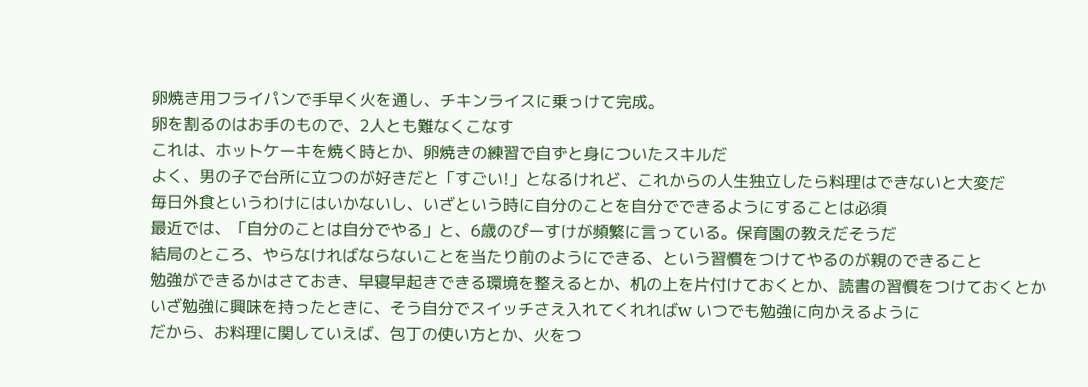卵焼き用フライパンで手早く火を通し、チキンライスに乗っけて完成。
卵を割るのはお手のもので、2人とも難なくこなす
これは、ホットケーキを焼く時とか、卵焼きの練習で自ずと身についたスキルだ
よく、男の子で台所に立つのが好きだと「すごい!」となるけれど、これからの人生独立したら料理はできないと大変だ
毎日外食というわけにはいかないし、いざという時に自分のことを自分でできるようにすることは必須
最近では、「自分のことは自分でやる」と、6歳のぴーすけが頻繁に言っている。保育園の教えだそうだ
結局のところ、やらなければならないことを当たり前のようにできる、という習慣をつけてやるのが親のできること
勉強ができるかはさておき、早寝早起きできる環境を整えるとか、机の上を片付けておくとか、読書の習慣をつけておくとか
いざ勉強に興味を持ったときに、そう自分でスイッチさえ入れてくれればw いつでも勉強に向かえるように
だから、お料理に関していえば、包丁の使い方とか、火をつ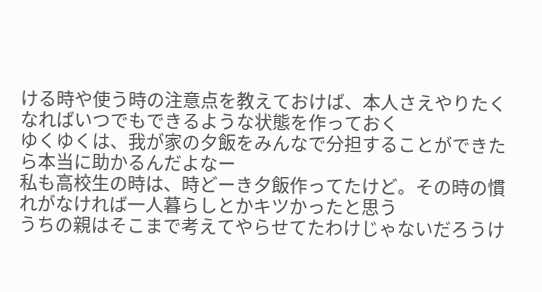ける時や使う時の注意点を教えておけば、本人さえやりたくなればいつでもできるような状態を作っておく
ゆくゆくは、我が家の夕飯をみんなで分担することができたら本当に助かるんだよなー
私も高校生の時は、時どーき夕飯作ってたけど。その時の慣れがなければ一人暮らしとかキツかったと思う
うちの親はそこまで考えてやらせてたわけじゃないだろうけ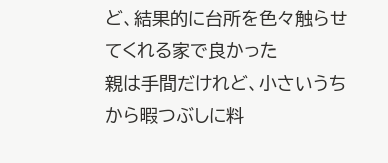ど、結果的に台所を色々触らせてくれる家で良かった
親は手間だけれど、小さいうちから暇つぶしに料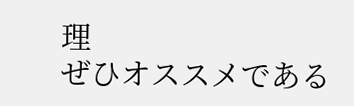理
ぜひオススメである